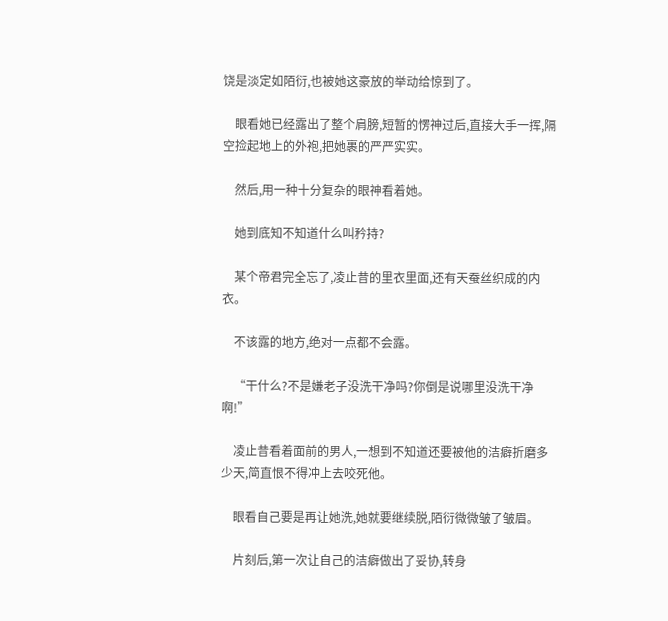饶是淡定如陌衍,也被她这豪放的举动给惊到了。

    眼看她已经露出了整个肩膀,短暂的愣神过后,直接大手一挥,隔空捡起地上的外袍,把她裹的严严实实。

    然后,用一种十分复杂的眼神看着她。

    她到底知不知道什么叫矜持?

    某个帝君完全忘了,凌止昔的里衣里面,还有天蚕丝织成的内衣。

    不该露的地方,绝对一点都不会露。

    “干什么?不是嫌老子没洗干净吗?你倒是说哪里没洗干净啊!”

    凌止昔看着面前的男人,一想到不知道还要被他的洁癖折磨多少天,简直恨不得冲上去咬死他。

    眼看自己要是再让她洗,她就要继续脱,陌衍微微皱了皱眉。

    片刻后,第一次让自己的洁癖做出了妥协,转身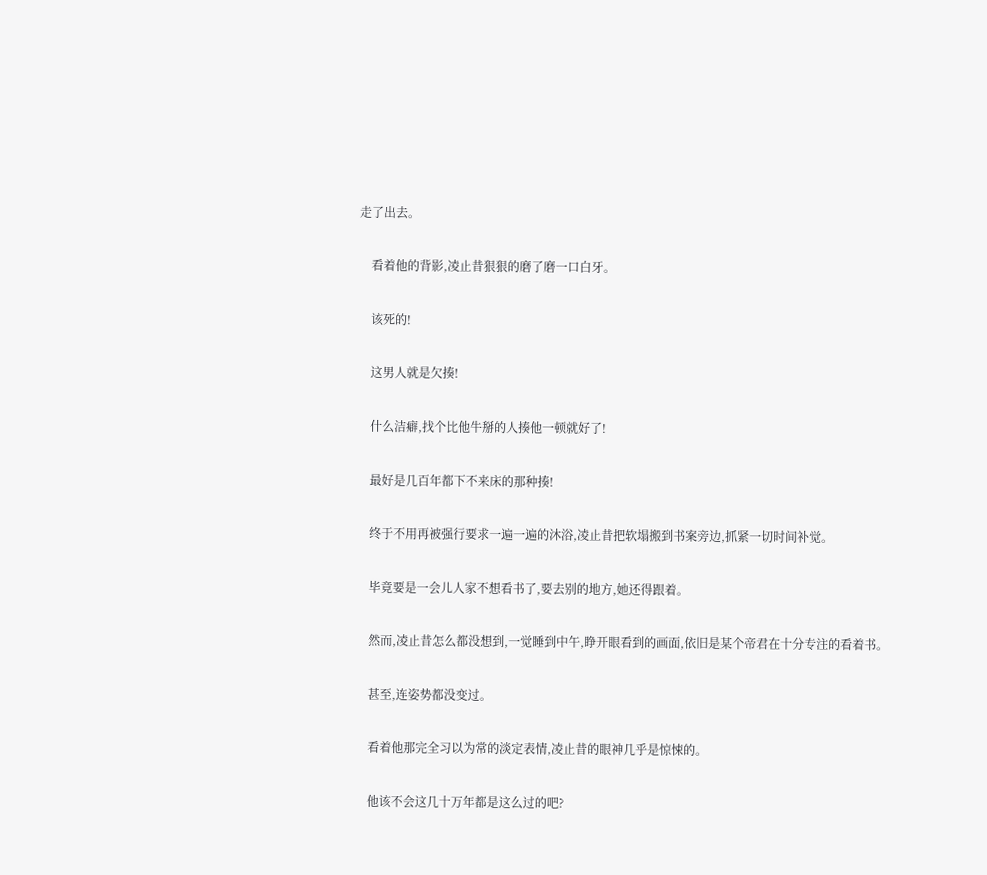走了出去。

    看着他的背影,凌止昔狠狠的磨了磨一口白牙。

    该死的!

    这男人就是欠揍!

    什么洁癖,找个比他牛掰的人揍他一顿就好了!

    最好是几百年都下不来床的那种揍!

    终于不用再被强行要求一遍一遍的沐浴,凌止昔把软塌搬到书案旁边,抓紧一切时间补觉。

    毕竟要是一会儿人家不想看书了,要去别的地方,她还得跟着。

    然而,凌止昔怎么都没想到,一觉睡到中午,睁开眼看到的画面,依旧是某个帝君在十分专注的看着书。

    甚至,连姿势都没变过。

    看着他那完全习以为常的淡定表情,凌止昔的眼神几乎是惊悚的。

    他该不会这几十万年都是这么过的吧?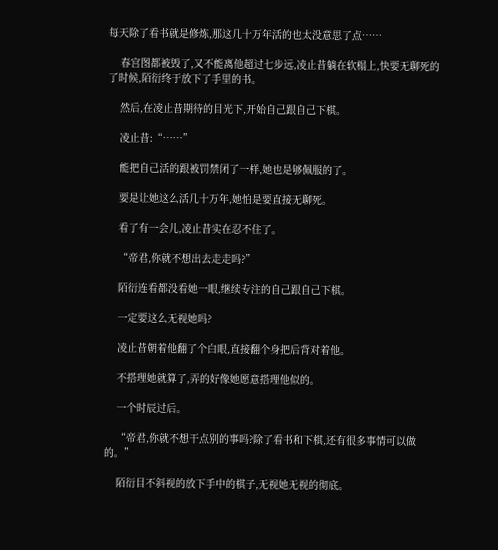每天除了看书就是修炼,那这几十万年活的也太没意思了点……

    春宫图都被毁了,又不能离他超过七步远,凌止昔躺在软榻上,快要无聊死的了时候,陌衍终于放下了手里的书。

    然后,在凌止昔期待的目光下,开始自己跟自己下棋。

    凌止昔:“……”

    能把自己活的跟被罚禁闭了一样,她也是够佩服的了。

    要是让她这么活几十万年,她怕是要直接无聊死。

    看了有一会儿,凌止昔实在忍不住了。

    “帝君,你就不想出去走走吗?”

    陌衍连看都没看她一眼,继续专注的自己跟自己下棋。

    一定要这么无视她吗?

    凌止昔朝着他翻了个白眼,直接翻个身把后背对着他。

    不搭理她就算了,弄的好像她愿意搭理他似的。

    一个时辰过后。

    “帝君,你就不想干点别的事吗?除了看书和下棋,还有很多事情可以做的。”

    陌衍目不斜视的放下手中的棋子,无视她无视的彻底。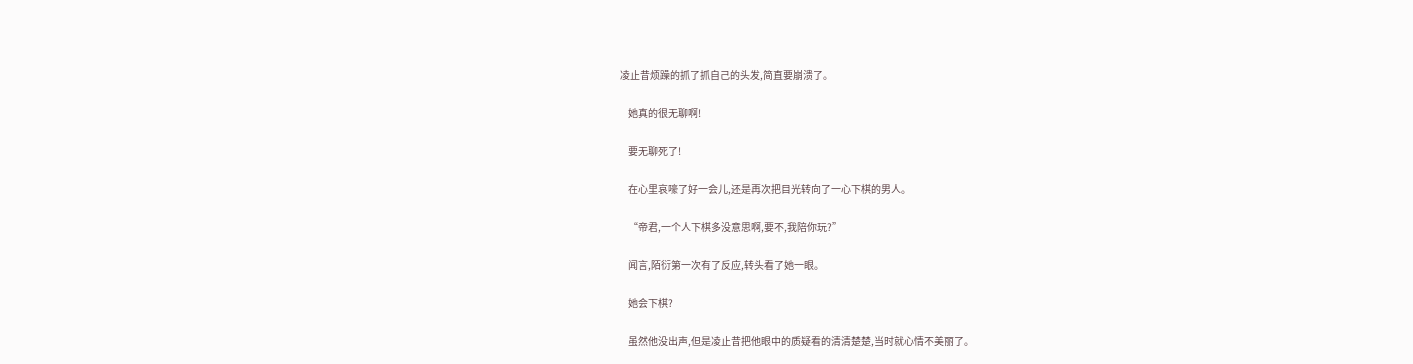凌止昔烦躁的抓了抓自己的头发,简直要崩溃了。

    她真的很无聊啊!

    要无聊死了!

    在心里哀嚎了好一会儿,还是再次把目光转向了一心下棋的男人。

    “帝君,一个人下棋多没意思啊,要不,我陪你玩?”

    闻言,陌衍第一次有了反应,转头看了她一眼。

    她会下棋?

    虽然他没出声,但是凌止昔把他眼中的质疑看的清清楚楚,当时就心情不美丽了。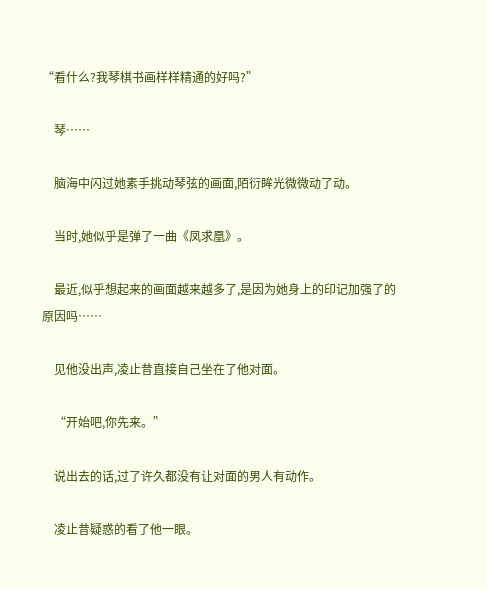“看什么?我琴棋书画样样精通的好吗?”

    琴……

    脑海中闪过她素手挑动琴弦的画面,陌衍眸光微微动了动。

    当时,她似乎是弹了一曲《凤求凰》。

    最近,似乎想起来的画面越来越多了,是因为她身上的印记加强了的原因吗……

    见他没出声,凌止昔直接自己坐在了他对面。

    “开始吧,你先来。”

    说出去的话,过了许久都没有让对面的男人有动作。

    凌止昔疑惑的看了他一眼。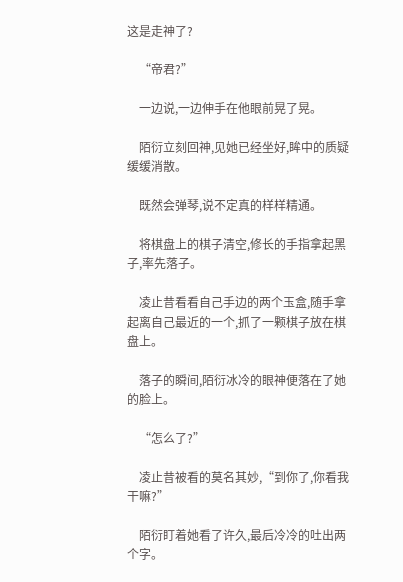这是走神了?

    “帝君?”

    一边说,一边伸手在他眼前晃了晃。

    陌衍立刻回神,见她已经坐好,眸中的质疑缓缓消散。

    既然会弹琴,说不定真的样样精通。

    将棋盘上的棋子清空,修长的手指拿起黑子,率先落子。

    凌止昔看看自己手边的两个玉盒,随手拿起离自己最近的一个,抓了一颗棋子放在棋盘上。

    落子的瞬间,陌衍冰冷的眼神便落在了她的脸上。

    “怎么了?”

    凌止昔被看的莫名其妙,“到你了,你看我干嘛?”

    陌衍盯着她看了许久,最后冷冷的吐出两个字。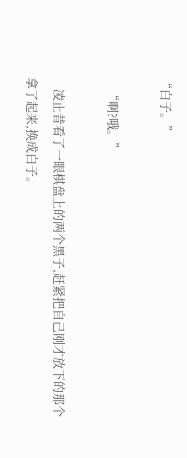“白子。”

    “啊?哦。”

    凌止昔看了一眼棋盘上的两个黑子,赶紧把自己刚才放下的那个拿了起来,换成白子。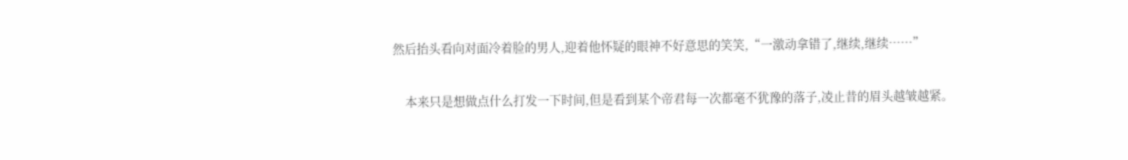然后抬头看向对面冷着脸的男人,迎着他怀疑的眼神不好意思的笑笑,“一激动拿错了,继续,继续……”

    本来只是想做点什么打发一下时间,但是看到某个帝君每一次都毫不犹豫的落子,凌止昔的眉头越皱越紧。